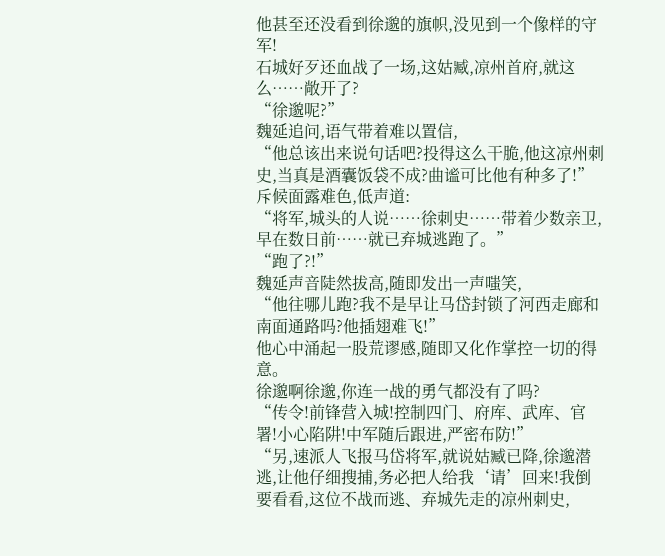他甚至还没看到徐邈的旗帜,没见到一个像样的守军!
石城好歹还血战了一场,这姑臧,凉州首府,就这么……敞开了?
“徐邈呢?”
魏延追问,语气带着难以置信,
“他总该出来说句话吧?投得这么干脆,他这凉州刺史,当真是酒囊饭袋不成?曲谧可比他有种多了!”
斥候面露难色,低声道:
“将军,城头的人说……徐刺史……带着少数亲卫,早在数日前……就已弃城逃跑了。”
“跑了?!”
魏延声音陡然拔高,随即发出一声嗤笑,
“他往哪儿跑?我不是早让马岱封锁了河西走廊和南面通路吗?他插翅难飞!”
他心中涌起一股荒谬感,随即又化作掌控一切的得意。
徐邈啊徐邈,你连一战的勇气都没有了吗?
“传令!前锋营入城!控制四门、府库、武库、官署!小心陷阱!中军随后跟进,严密布防!”
“另,速派人飞报马岱将军,就说姑臧已降,徐邈潜逃,让他仔细搜捕,务必把人给我‘请’回来!我倒要看看,这位不战而逃、弃城先走的凉州刺史,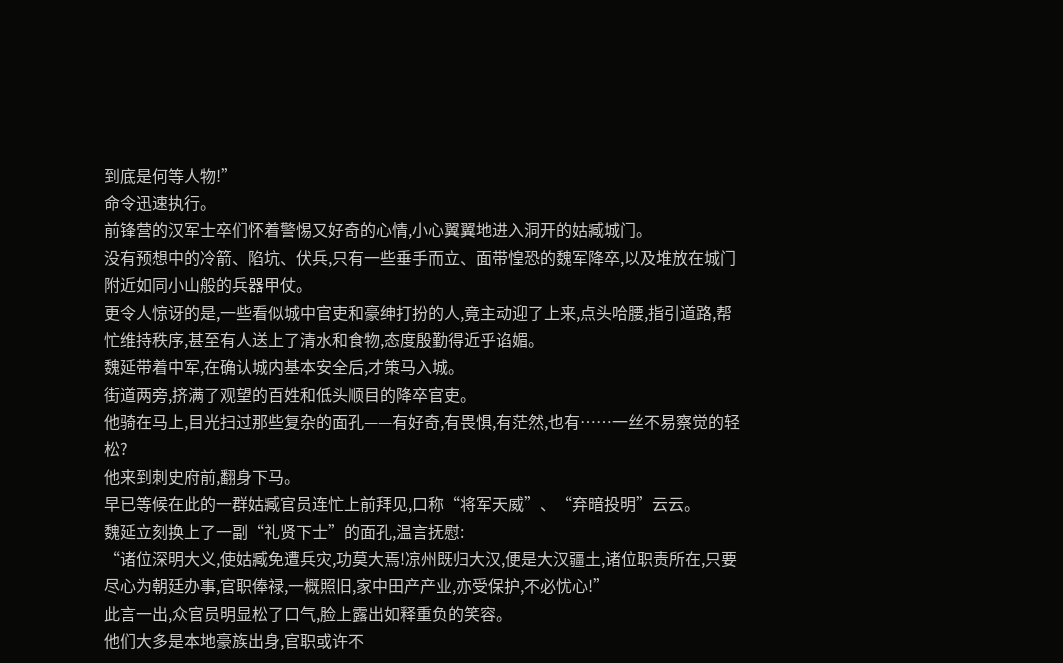到底是何等人物!”
命令迅速执行。
前锋营的汉军士卒们怀着警惕又好奇的心情,小心翼翼地进入洞开的姑臧城门。
没有预想中的冷箭、陷坑、伏兵,只有一些垂手而立、面带惶恐的魏军降卒,以及堆放在城门附近如同小山般的兵器甲仗。
更令人惊讶的是,一些看似城中官吏和豪绅打扮的人,竟主动迎了上来,点头哈腰,指引道路,帮忙维持秩序,甚至有人送上了清水和食物,态度殷勤得近乎谄媚。
魏延带着中军,在确认城内基本安全后,才策马入城。
街道两旁,挤满了观望的百姓和低头顺目的降卒官吏。
他骑在马上,目光扫过那些复杂的面孔——有好奇,有畏惧,有茫然,也有……一丝不易察觉的轻松?
他来到刺史府前,翻身下马。
早已等候在此的一群姑臧官员连忙上前拜见,口称“将军天威”、“弃暗投明”云云。
魏延立刻换上了一副“礼贤下士”的面孔,温言抚慰:
“诸位深明大义,使姑臧免遭兵灾,功莫大焉!凉州既归大汉,便是大汉疆土,诸位职责所在,只要尽心为朝廷办事,官职俸禄,一概照旧,家中田产产业,亦受保护,不必忧心!”
此言一出,众官员明显松了口气,脸上露出如释重负的笑容。
他们大多是本地豪族出身,官职或许不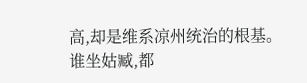高,却是维系凉州统治的根基。
谁坐姑臧,都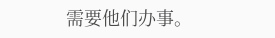需要他们办事。